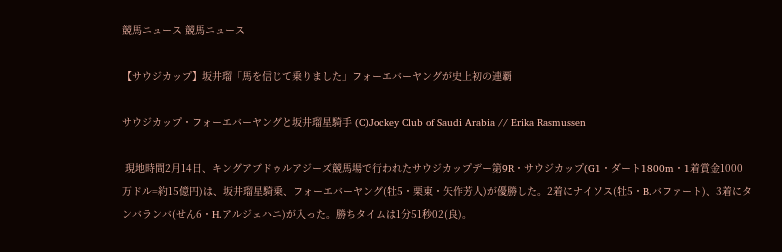競馬ニュース 競馬ニュース

【サウジカップ】坂井瑠「馬を信じて乗りました」フォーエバーヤングが史上初の連覇

サウジカップ・フォーエバーヤングと坂井瑠星騎手 (C)Jockey Club of Saudi Arabia // Erika Rasmussen

 現地時間2月14日、キングアブドゥルアジーズ競馬場で行われたサウジカップデー第9R・サウジカップ(G1・ダート1800m・1着賞金1000万ドル=約15億円)は、坂井瑠星騎乗、フォーエバーヤング(牡5・栗東・矢作芳人)が優勝した。2着にナイソス(牡5・B.バファート)、3着にタンバランバ(せん6・H.アルジェハニ)が入った。勝ちタイムは1分51秒02(良)。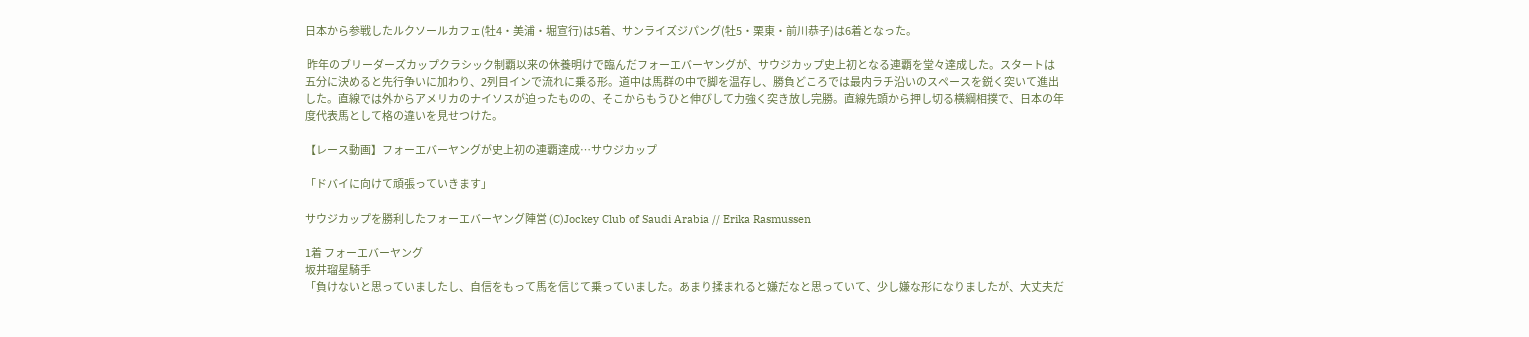日本から参戦したルクソールカフェ(牡4・美浦・堀宣行)は5着、サンライズジパング(牡5・栗東・前川恭子)は6着となった。

 昨年のブリーダーズカップクラシック制覇以来の休養明けで臨んだフォーエバーヤングが、サウジカップ史上初となる連覇を堂々達成した。スタートは五分に決めると先行争いに加わり、2列目インで流れに乗る形。道中は馬群の中で脚を温存し、勝負どころでは最内ラチ沿いのスペースを鋭く突いて進出した。直線では外からアメリカのナイソスが迫ったものの、そこからもうひと伸びして力強く突き放し完勝。直線先頭から押し切る横綱相撲で、日本の年度代表馬として格の違いを見せつけた。

【レース動画】フォーエバーヤングが史上初の連覇達成…サウジカップ

「ドバイに向けて頑張っていきます」

サウジカップを勝利したフォーエバーヤング陣営 (C)Jockey Club of Saudi Arabia // Erika Rasmussen

1着 フォーエバーヤング
坂井瑠星騎手
「負けないと思っていましたし、自信をもって馬を信じて乗っていました。あまり揉まれると嫌だなと思っていて、少し嫌な形になりましたが、大丈夫だ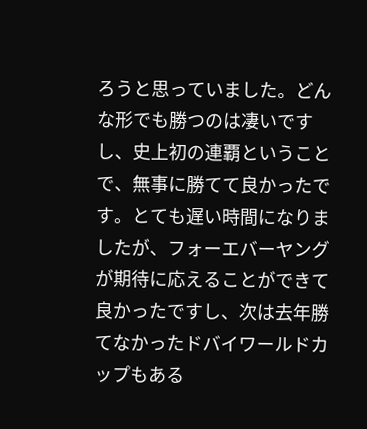ろうと思っていました。どんな形でも勝つのは凄いですし、史上初の連覇ということで、無事に勝てて良かったです。とても遅い時間になりましたが、フォーエバーヤングが期待に応えることができて良かったですし、次は去年勝てなかったドバイワールドカップもある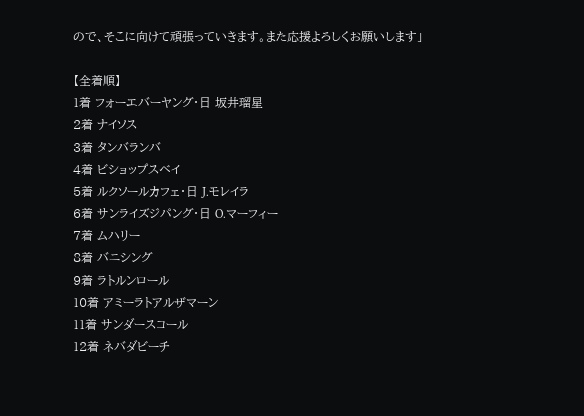ので、そこに向けて頑張っていきます。また応援よろしくお願いします」

【全着順】
1着 フォーエバーヤング・日 坂井瑠星
2着 ナイソス
3着 タンバランバ
4着 ビショップスベイ
5着 ルクソールカフェ・日 J.モレイラ
6着 サンライズジパング・日 O.マーフィー
7着 ムハリー
8着 バニシング
9着 ラトルンロール
10着 アミーラトアルザマーン
11着 サンダースコール
12着 ネバダビーチ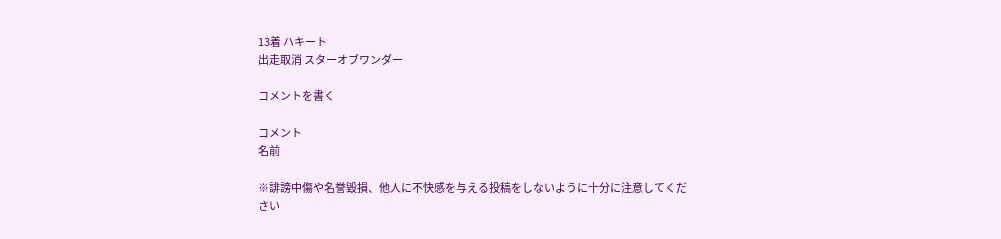13着 ハキート
出走取消 スターオブワンダー

コメントを書く

コメント
名前

※誹謗中傷や名誉毀損、他人に不快感を与える投稿をしないように十分に注意してください